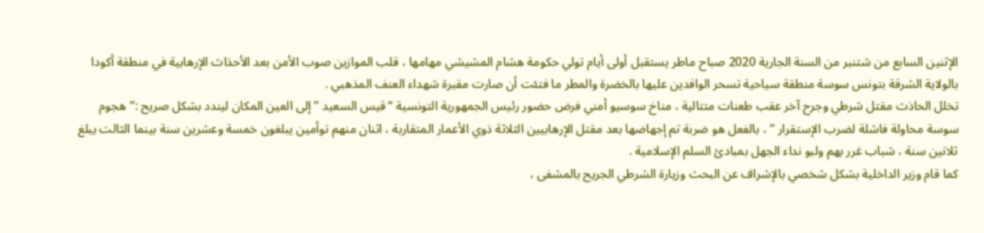الإثنين السابع من شتنبر من السنة الجارية 2020 صباح ماطر يستقبل أولى أيام تولي حكومة هشام المشيشي مهامها ، قلب الموازين صوب الأمن بعد الأحذاث الإرهابية في منطقة أكودا بالولاية الشرقة بتونس سوسة منطقة سياحية تسحر الوافدين عليها بالخضرة والمطر ما فتئت أن صارت مقبرة شهداء العنف المذهبي .
تخلل الحاذث مقتل شرطي وجرح آخر عقب طعنات متتالية ، مناخ سوسيو أمني فرض حضور رئيس الجمهورية التونسية “قيس السعيد ” إلى العين المكان ليندد بشكل صريح :”هجوم سوسة محاولة فاشلة لضرب الإستقرار ” ، بالفعل هو ضربة تم إجهاضها بعد مقتل الإرهابيين الثلاثة ذوي الأعمار المتقاربة ، اثنان منهم توأمين يبلغون خمسة وعشرين سنة بينما الثالت يبلغ ثلاتين سنة ، شباب غرر بهم ولبو نداء الجهل بمبادئ السلم الإسلامية .
كما قام وزير الداخلية بشكل شخصي بالإشراف عن البحث وزيارة الشرطي الجريح بالمشفى ،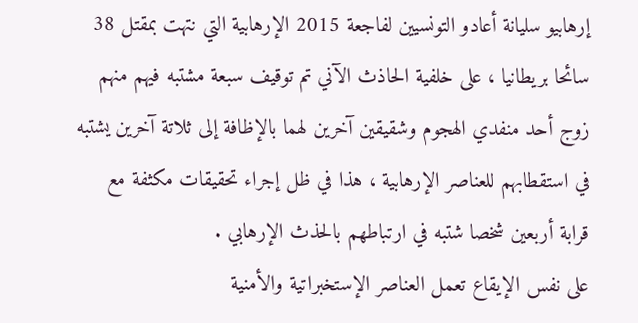إرهابيو سليانة أعادو التونسيين لفاجعة 2015 الإرهابية التي نتهت بمقتل 38 سائحا بريطانيا ، على خلفية الحاذث الآني تم توقيف سبعة مشتبه فيهم منهم زوج أحد منفدي الهجوم وشقيقين آخرين لهما بالإظافة إلى ثلاتة آخرين يشتبه في استقطابهم للعناصر الإرهابية ، هذا في ظل إجراء تحقيقات مكثفة مع قرابة أربعين شخصا شتبه في ارتباطهم بالحذث الإرهابي .
على نفس الإيقاع تعمل العناصر الإستخبراتية والأمنية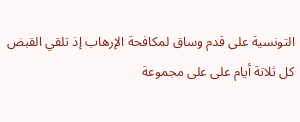التونسية على قدم وساق لمكافحة الإرهاب إذ تلقي القبض كل ثلاتة أيام على على مجموعة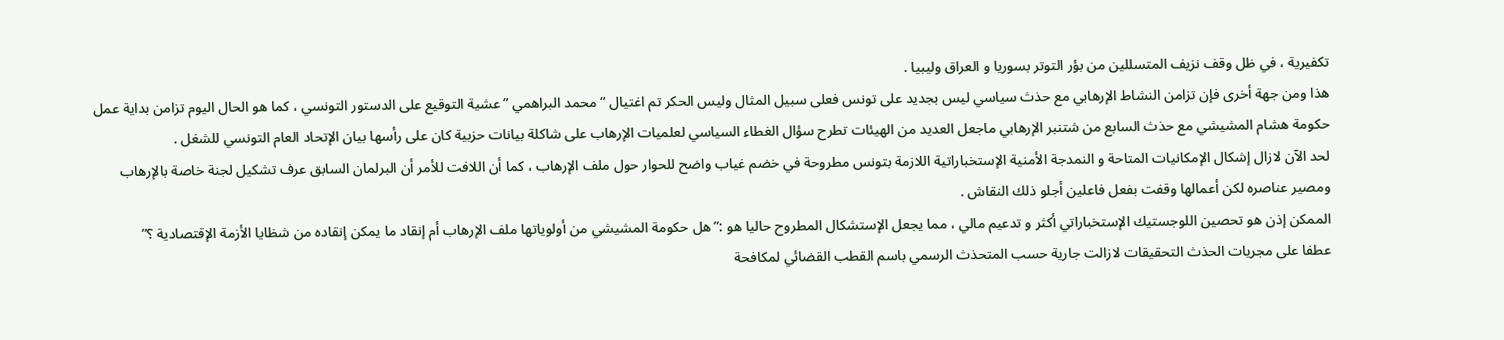تكفيرية ، في ظل وقف نزيف المتسللين من بؤر التوتر بسوريا و العراق وليبيا .
هذا ومن جهة أخرى فإن تزامن النشاط الإرهابي مع حذث سياسي ليس بجديد على تونس فعلى سبيل المثال وليس الحكر تم اغتيال “محمد البراهمي ” عشية التوقيع على الدستور التونسي ، كما هو الحال اليوم تزامن بداية عمل حكومة هشام المشيشي مع حذث السابع من شتنبر الإرهابي ماجعل العديد من الهيئات تطرح سؤال الغطاء السياسي لعلميات الإرهاب على شاكلة بيانات حزبية كان على رأسها بيان الإتحاد العام التونسي للشغل .
لحد الآن لازال إشكال الإمكانيات المتاحة و النمدجة الأمنية الإستخباراتية اللازمة بتونس مطروحة في خضم غياب واضح للحوار حول ملف الإرهاب ، كما أن اللافت للأمر أن البرلمان السابق عرف تشكيل لجنة خاصة بالإرهاب ومصير عناصره لكن أعمالها وقفت بفعل فاعلين أجلو ذلك النقاش .
الممكن إذن هو تحصين اللوجستيك الإستخباراتي أكثر و تدعيم مالي ، مما يجعل الإستشكال المطروح حاليا هو :”هل حكومة المشيشي من أولوياتها ملف الإرهاب أم إنقاد ما يمكن إنقاده من شظايا الأزمة الإقتصادية ؟”
عطفا على مجريات الحذث التحقيقات لازالت جارية حسب المتحذث الرسمي باسم القطب القضائي لمكافحة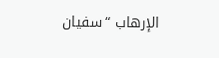الإرهاب “سفيان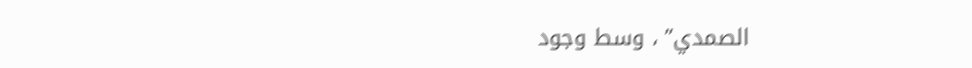الصمدي” ، وسط وجود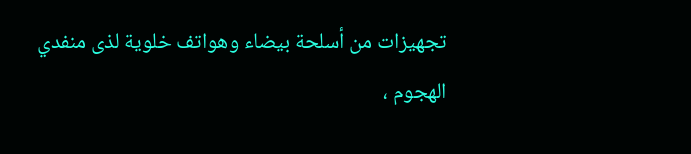تجهيزات من أسلحة بيضاء وهواتف خلوية لذى منفدي الهجوم ،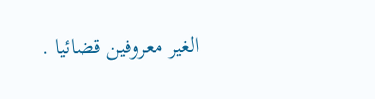الغير معروفين قضائيا .